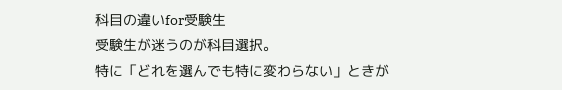科目の違いfor受験生
受験生が迷うのが科目選択。
特に「どれを選んでも特に変わらない」ときが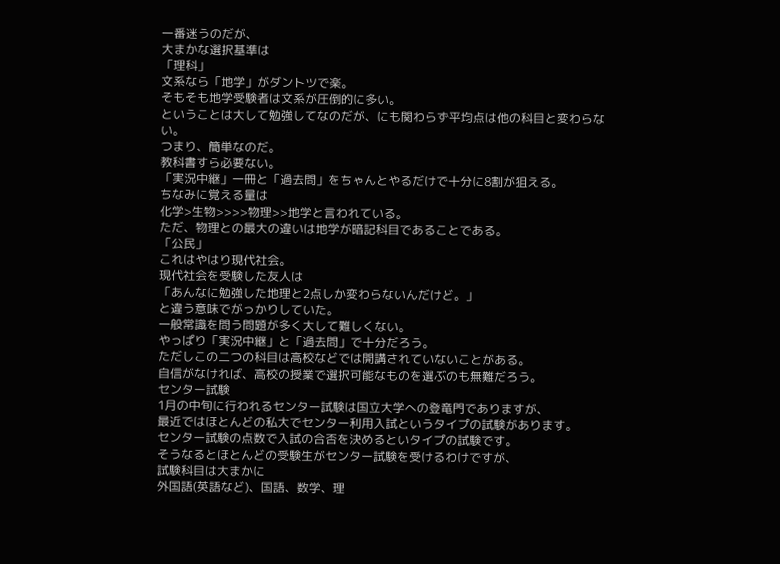一番迷うのだが、
大まかな選択基準は
「理科」
文系なら「地学」がダントツで楽。
そもそも地学受験者は文系が圧倒的に多い。
ということは大して勉強してなのだが、にも関わらず平均点は他の科目と変わらない。
つまり、簡単なのだ。
教科書すら必要ない。
「実況中継」一冊と「過去問」をちゃんとやるだけで十分に8割が狙える。
ちなみに覚える量は
化学>生物>>>>物理>>地学と言われている。
ただ、物理との最大の違いは地学が暗記科目であることである。
「公民」
これはやはり現代社会。
現代社会を受験した友人は
「あんなに勉強した地理と2点しか変わらないんだけど。」
と違う意味でがっかりしていた。
一般常識を問う問題が多く大して難しくない。
やっぱり「実況中継」と「過去問」で十分だろう。
ただしこの二つの科目は高校などでは開講されていないことがある。
自信がなければ、高校の授業で選択可能なものを選ぶのも無難だろう。
センター試験
1月の中旬に行われるセンター試験は国立大学への登竜門でありますが、
最近ではほとんどの私大でセンター利用入試というタイプの試験があります。
センター試験の点数で入試の合否を決めるといタイプの試験です。
そうなるとほとんどの受験生がセンター試験を受けるわけですが、
試験科目は大まかに
外国語(英語など)、国語、数学、理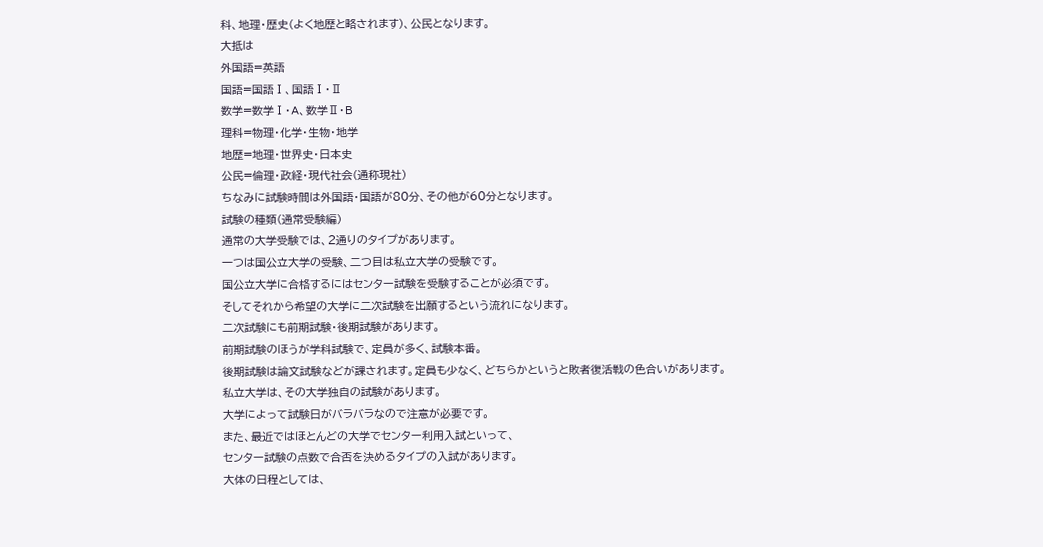科、地理・歴史(よく地歴と略されます)、公民となります。
大抵は
外国語=英語
国語=国語Ⅰ、国語Ⅰ・Ⅱ
数学=数学Ⅰ・A、数学Ⅱ・B
理科=物理・化学・生物・地学
地歴=地理・世界史・日本史
公民=倫理・政経・現代社会(通称現社)
ちなみに試験時間は外国語・国語が80分、その他が60分となります。
試験の種類(通常受験編)
通常の大学受験では、2通りのタイプがあります。
一つは国公立大学の受験、二つ目は私立大学の受験です。
国公立大学に合格するにはセンター試験を受験することが必須です。
そしてそれから希望の大学に二次試験を出願するという流れになります。
二次試験にも前期試験・後期試験があります。
前期試験のほうが学科試験で、定員が多く、試験本番。
後期試験は論文試験などが課されます。定員も少なく、どちらかというと敗者復活戦の色合いがあります。
私立大学は、その大学独自の試験があります。
大学によって試験日がバラバラなので注意が必要です。
また、最近ではほとんどの大学でセンター利用入試といって、
センター試験の点数で合否を決めるタイプの入試があります。
大体の日程としては、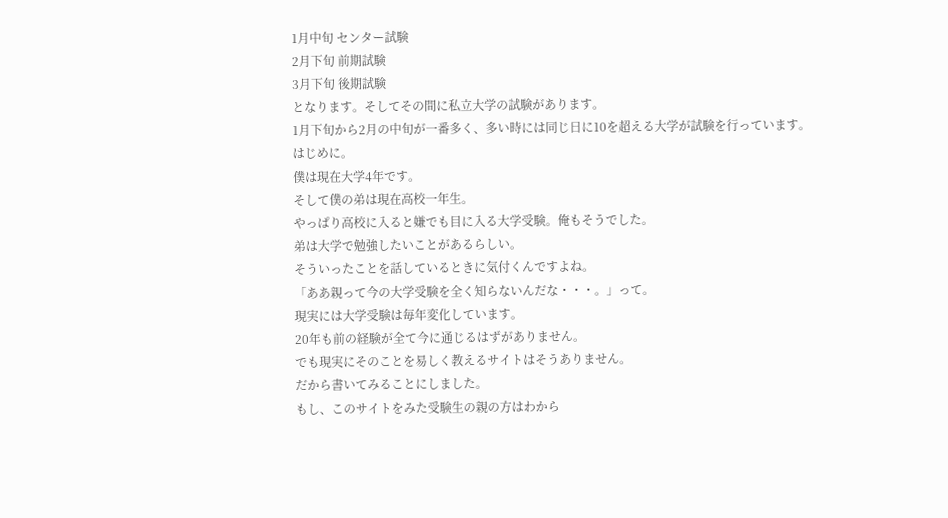1月中旬 センター試験
2月下旬 前期試験
3月下旬 後期試験
となります。そしてその間に私立大学の試験があります。
1月下旬から2月の中旬が一番多く、多い時には同じ日に10を超える大学が試験を行っています。
はじめに。
僕は現在大学4年です。
そして僕の弟は現在高校一年生。
やっぱり高校に入ると嫌でも目に入る大学受験。俺もそうでした。
弟は大学で勉強したいことがあるらしい。
そういったことを話しているときに気付くんですよね。
「ああ親って今の大学受験を全く知らないんだな・・・。」って。
現実には大学受験は毎年変化しています。
20年も前の経験が全て今に通じるはずがありません。
でも現実にそのことを易しく教えるサイトはそうありません。
だから書いてみることにしました。
もし、このサイトをみた受験生の親の方はわから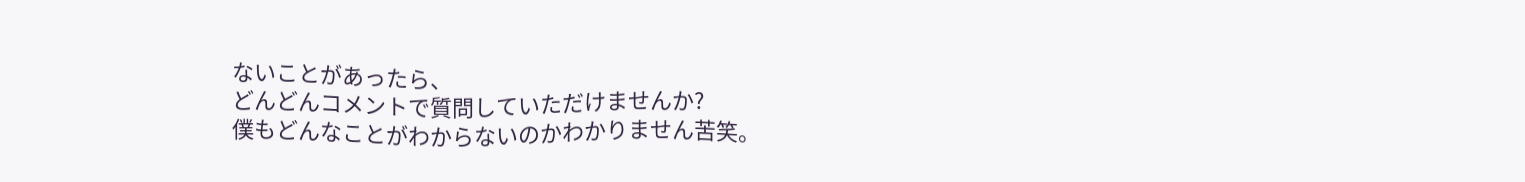ないことがあったら、
どんどんコメントで質問していただけませんか?
僕もどんなことがわからないのかわかりません苦笑。